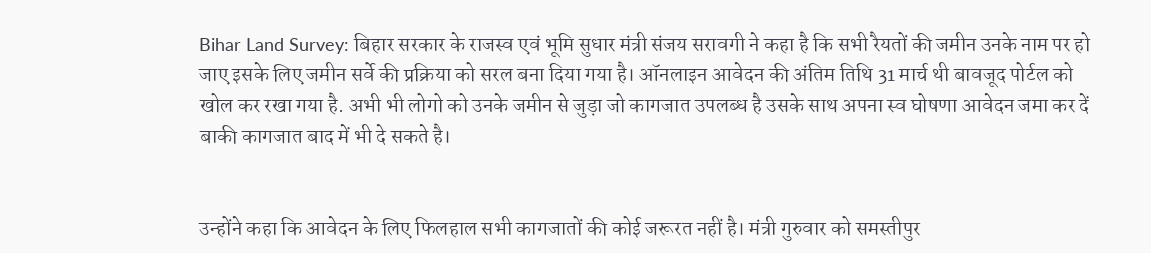Bihar Land Survey: बिहार सरकार के राजस्व एवं भूमि सुधार मंत्री संजय सरावगी ने कहा है कि सभी रैयतों की जमीन उनके नाम पर हो जाए इसके लिए जमीन सर्वे की प्रक्रिया को सरल बना दिया गया है। ऑनलाइन आवेदन की अंतिम तिथि 31 मार्च थी बावजूद पोर्टल को खोल कर रखा गया है. अभी भी लोगो को उनके जमीन से जुड़ा जो कागजात उपलब्ध है उसके साथ अपना स्व घोषणा आवेदन जमा कर दें बाकी कागजात बाद में भी दे सकते है।


उन्होंने कहा कि आवेदन के लिए फिलहाल सभी कागजातों की कोई जरूरत नहीं है। मंत्री गुरुवार को समस्तीपुर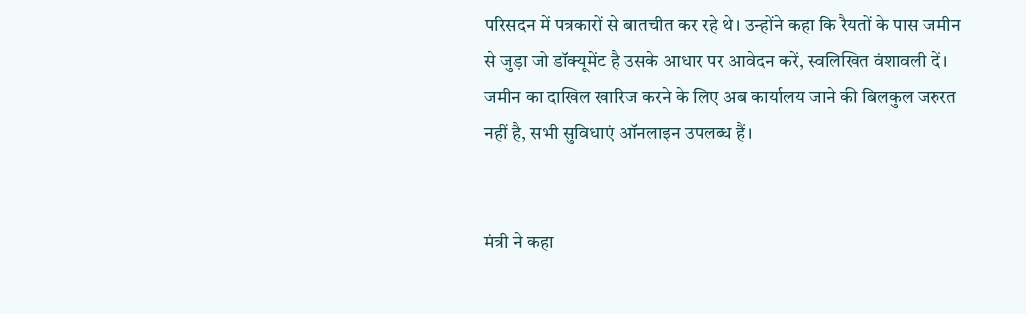परिसदन में पत्रकारों से बातचीत कर रहे थे। ‌उन्होंने कहा कि रैयतों के पास जमीन से जुड़ा जो डॉक्यूमेंट है उसके आधार पर आवेदन करें, स्वलिखित वंशावली दें। जमीन का दाखिल खारिज करने के लिए अब कार्यालय जाने की बिलकुल जरुरत नहीं है, सभी सुविधाएं ऑनलाइन उपलब्ध हैं।


मंत्री ने कहा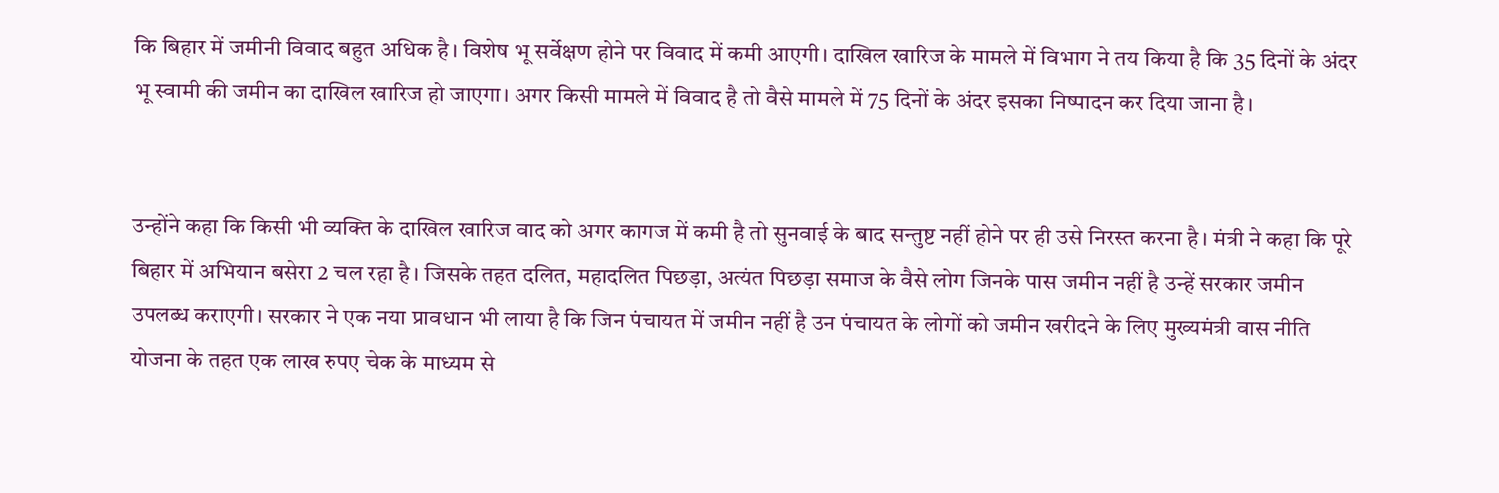कि बिहार में जमीनी विवाद बहुत अधिक है। विशेष भू सर्वेक्षण होने पर विवाद में कमी आएगी। दाखिल खारिज के मामले में विभाग ने तय किया है कि 35 दिनों के अंदर भू स्वामी की जमीन का दाखिल खारिज हो जाएगा। अगर किसी मामले में विवाद है तो वैसे मामले में 75 दिनों के अंदर इसका निष्पादन कर दिया जाना है।


उन्होंने कहा कि किसी भी व्यक्ति के दाखिल खारिज वाद को अगर कागज में कमी है तो सुनवाई के बाद सन्तुष्ट नहीं होने पर ही उसे निरस्त करना है। मंत्री ने कहा कि पूरे बिहार में अभियान बसेरा 2 चल रहा है। जिसके तहत दलित, महादलित पिछड़ा, अत्यंत पिछड़ा समाज के वैसे लोग जिनके पास जमीन नहीं है उन्हें सरकार जमीन उपलब्ध कराएगी। सरकार ने एक नया प्रावधान भी लाया है कि जिन पंचायत में जमीन नहीं है उन पंचायत के लोगों को जमीन खरीदने के लिए मुख्यमंत्री वास नीति योजना के तहत एक लाख रुपए चेक के माध्यम से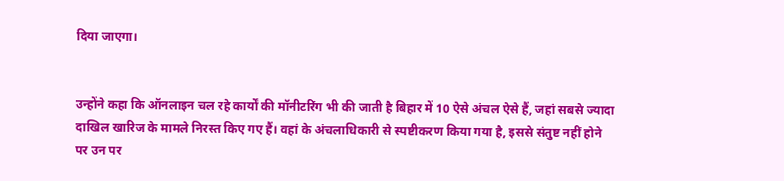दिया जाएगा।


उन्होंने कहा कि ऑनलाइन चल रहे कार्यों की मॉनीटरिंग भी की जाती है बिहार में 10 ऐसे अंचल ऐसे हैं, जहां सबसे ज्यादा दाखिल खारिज के मामले निरस्त किए गए हैं। वहां के अंचलाधिकारी से स्पष्टीकरण किया गया है, इससे संतुष्ट नहीं होने पर उन पर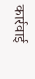कार्रवाई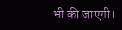भी की जाएगी।